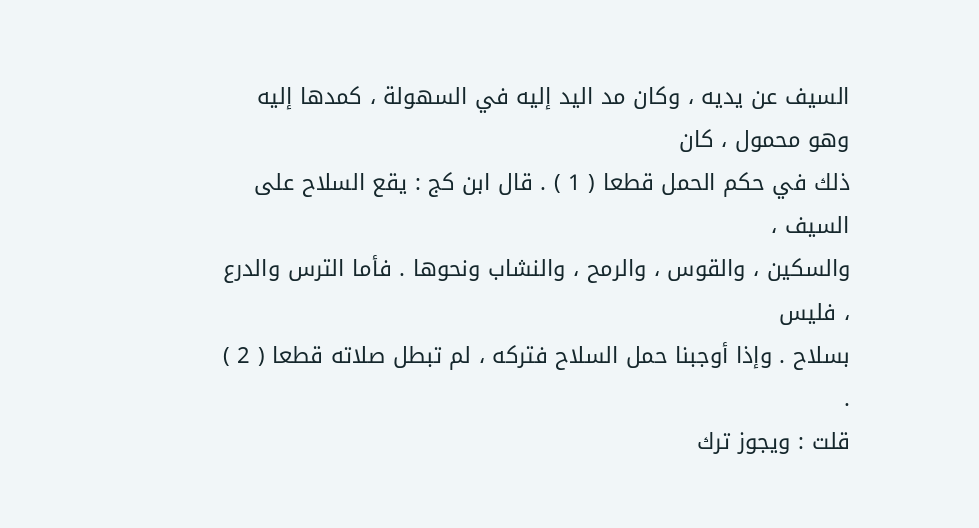السيف عن يديه ، وكان مد اليد إليه في السهولة ، كمدها إليه وهو محمول ، كان
ذلك في حكم الحمل قطعا ( 1 ) . قال ابن كج : يقع السلاح على السيف ،
والسكين ، والقوس ، والرمح ، والنشاب ونحوها . فأما الترس والدرع ، فليس
بسلاح . وإذا أوجبنا حمل السلاح فتركه ، لم تبطل صلاته قطعا ( 2 ) .
قلت : ويجوز ترك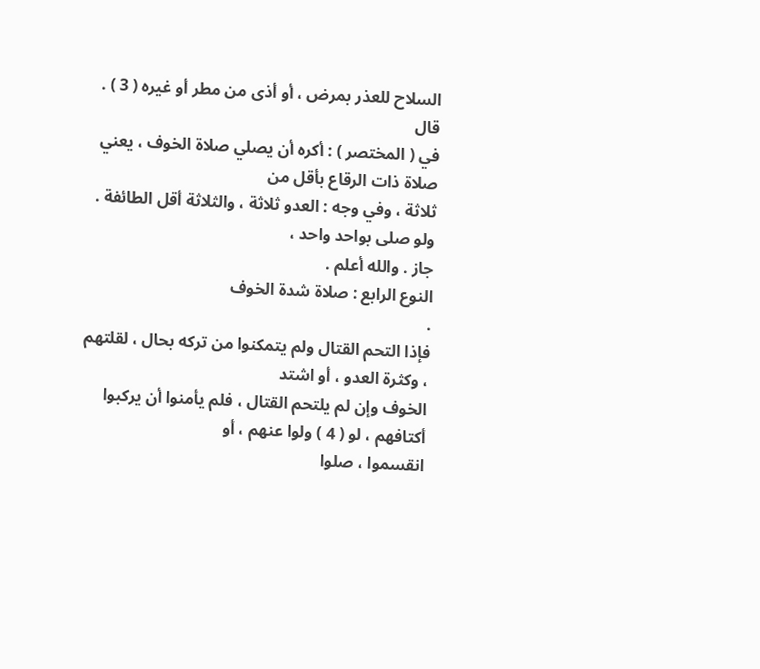السلاح للعذر بمرض ، أو أذى من مطر أو غيره ( 3 ) . قال
في ( المختصر ) : أكره أن يصلي صلاة الخوف ، يعني صلاة ذات الرقاع بأقل من
ثلاثة ، وفي وجه : العدو ثلاثة ، والثلاثة أقل الطائفة . ولو صلى بواحد واحد ،
جاز . والله أعلم .
النوع الرابع : صلاة شدة الخوف
.
فإذا التحم القتال ولم يتمكنوا من تركه بحال ، لقلتهم ، وكثرة العدو ، أو اشتد
الخوف وإن لم يلتحم القتال ، فلم يأمنوا أن يركبوا أكتافهم ، لو ( 4 ) ولوا عنهم ، أو
انقسموا ، صلوا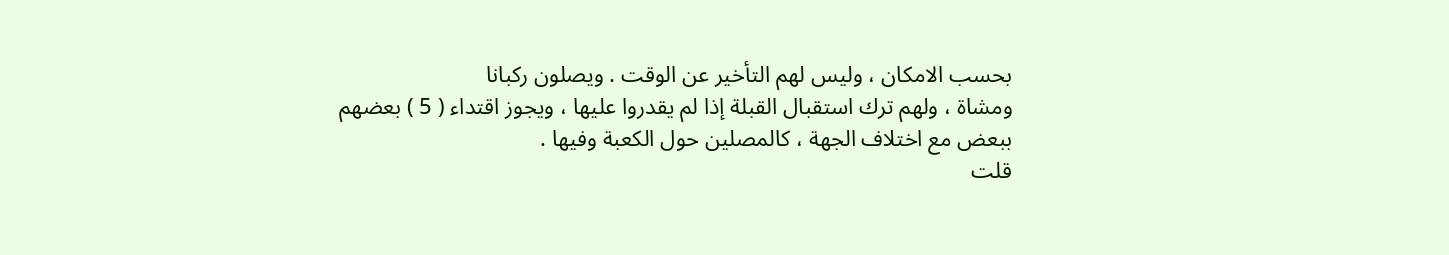بحسب الامكان ، وليس لهم التأخير عن الوقت . ويصلون ركبانا
ومشاة ، ولهم ترك استقبال القبلة إذا لم يقدروا عليها ، ويجوز اقتداء ( 5 ) بعضهم
ببعض مع اختلاف الجهة ، كالمصلين حول الكعبة وفيها .
قلت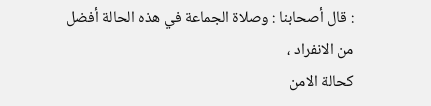: قال أصحابنا : وصلاة الجماعة في هذه الحالة أفضل من الانفراد ،
كحالة الامن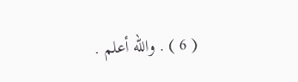( 6 ) . والله أعلم .